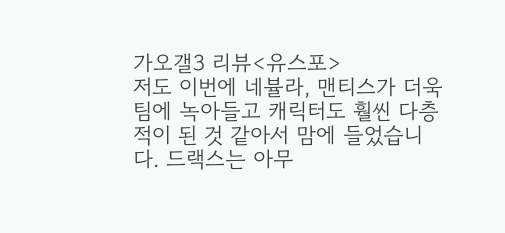가오갤3 리뷰<유스포>
저도 이번에 네뷸라, 맨티스가 더욱 팀에 녹아들고 캐릭터도 훨씬 다층적이 된 것 같아서 맘에 들었습니다. 드랙스는 아무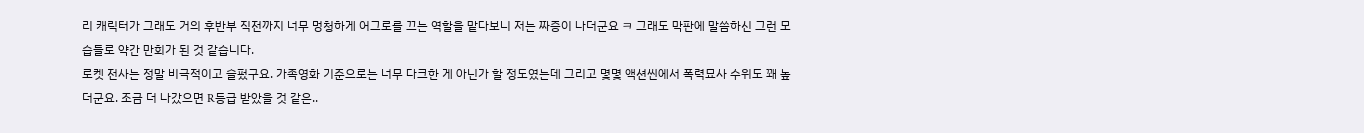리 캐릭터가 그래도 거의 후반부 직전까지 너무 멍청하게 어그로를 끄는 역할을 맡다보니 저는 짜증이 나더군요 ㅋ 그래도 막판에 말씀하신 그런 모습들로 약간 만회가 된 것 같습니다.
로켓 전사는 정말 비극적이고 슬펐구요. 가족영화 기준으로는 너무 다크한 게 아닌가 할 정도였는데 그리고 몇몇 액션씬에서 폭력묘사 수위도 꽤 높더군요. 조금 더 나갔으면 R등급 받았을 것 같은..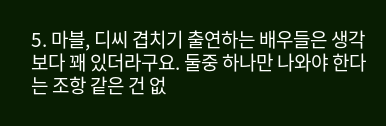5. 마블, 디씨 겹치기 출연하는 배우들은 생각보다 꽤 있더라구요. 둘중 하나만 나와야 한다는 조항 같은 건 없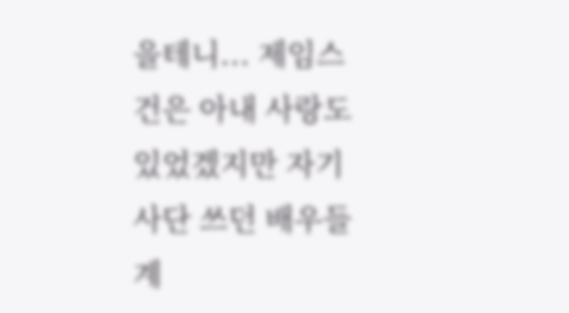을테니... 제임스 건은 아내 사랑도 있었겠지만 자기 사단 쓰던 배우들 계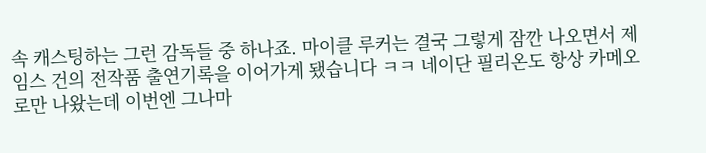속 캐스팅하는 그런 감독들 중 하나죠. 마이클 루커는 결국 그렇게 잠깐 나오면서 제임스 건의 전작품 출연기록을 이어가게 됐습니다 ㅋㅋ 네이단 필리온도 항상 카메오로만 나왔는데 이번엔 그나마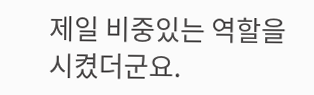제일 비중있는 역할을 시켰더군요.